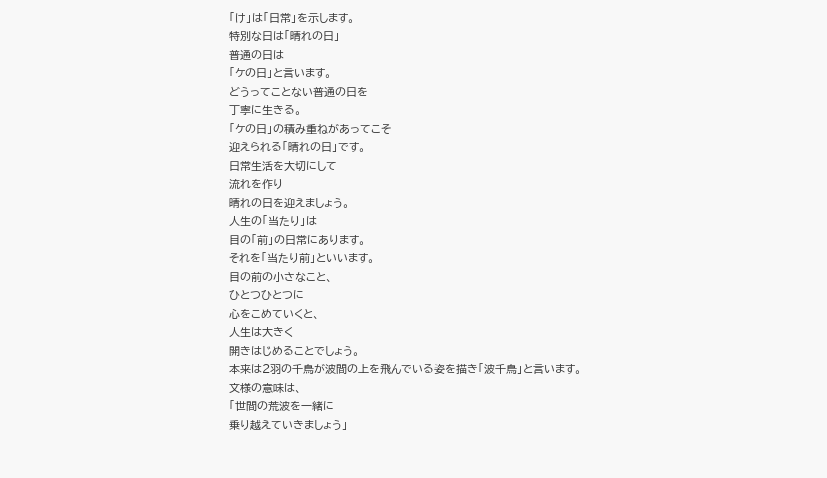「け」は「日常」を示します。
特別な日は「晴れの日」
普通の日は
「ケの日」と言います。
どうってことない普通の日を
丁寧に生きる。
「ケの日」の積み重ねがあってこそ
迎えられる「晴れの日」です。
日常生活を大切にして
流れを作り
晴れの日を迎えましょう。
人生の「当たり」は
目の「前」の日常にあります。
それを「当たり前」といいます。
目の前の小さなこと、
ひとつひとつに
心をこめていくと、
人生は大きく
開きはじめることでしょう。
本来は2羽の千鳥が波間の上を飛んでいる姿を描き「波千鳥」と言います。
文様の意味は、
「世間の荒波を一緒に
乗り越えていきましょう」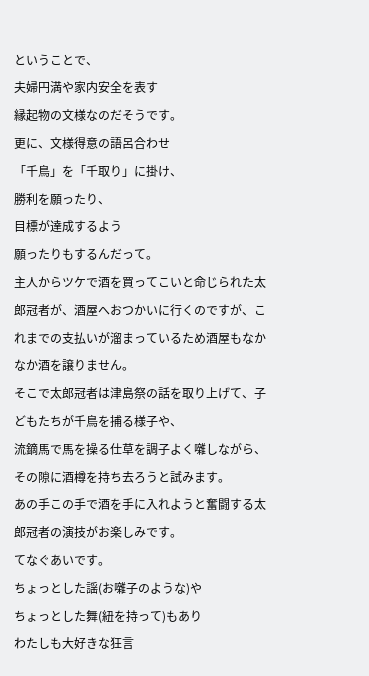ということで、
夫婦円満や家内安全を表す
縁起物の文様なのだそうです。
更に、文様得意の語呂合わせ
「千鳥」を「千取り」に掛け、
勝利を願ったり、
目標が達成するよう
願ったりもするんだって。
主人からツケで酒を買ってこいと命じられた太郎冠者が、酒屋へおつかいに行くのですが、これまでの支払いが溜まっているため酒屋もなかなか酒を譲りません。
そこで太郎冠者は津島祭の話を取り上げて、子どもたちが千鳥を捕る様子や、
流鏑馬で馬を操る仕草を調子よく囃しながら、その隙に酒樽を持ち去ろうと試みます。
あの手この手で酒を手に入れようと奮闘する太郎冠者の演技がお楽しみです。
てなぐあいです。
ちょっとした謡(お囃子のような)や
ちょっとした舞(紐を持って)もあり
わたしも大好きな狂言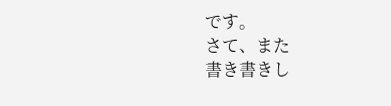です。
さて、また
書き書きし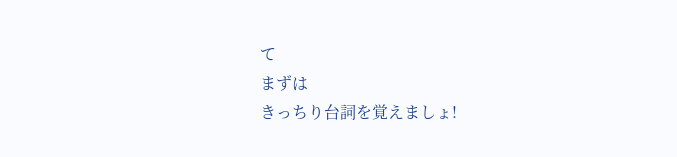て
まずは
きっちり台詞を覚えましょ!